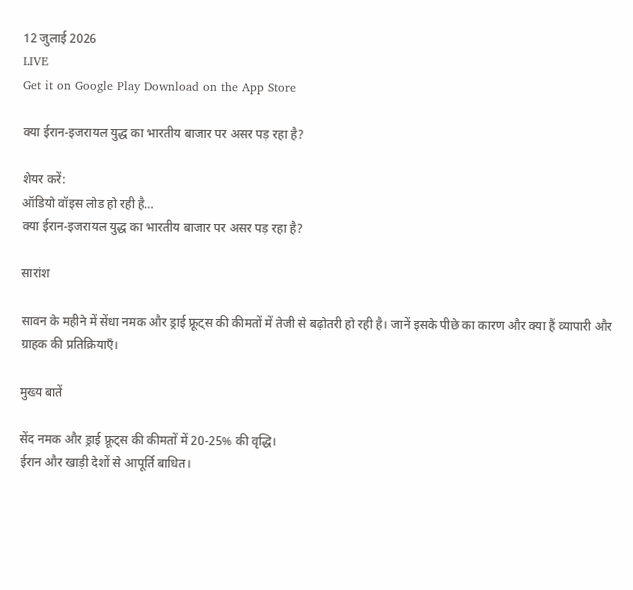12 जुलाई 2026
LIVE
Get it on Google Play Download on the App Store

क्या ईरान-इजरायल युद्ध का भारतीय बाजार पर असर पड़ रहा है?

शेयर करें:
ऑडियो वॉइस लोड हो रही है…
क्या ईरान-इजरायल युद्ध का भारतीय बाजार पर असर पड़ रहा है?

सारांश

सावन के महीने में सेंधा नमक और ड्राई फ्रूट्स की कीमतों में तेजी से बढ़ोतरी हो रही है। जानें इसके पीछे का कारण और क्या हैं व्यापारी और ग्राहक की प्रतिक्रियाएँ।

मुख्य बातें

सेंद नमक और ड्राई फ्रूट्स की कीमतों में 20-25% की वृद्धि।
ईरान और खाड़ी देशों से आपूर्ति बाधित।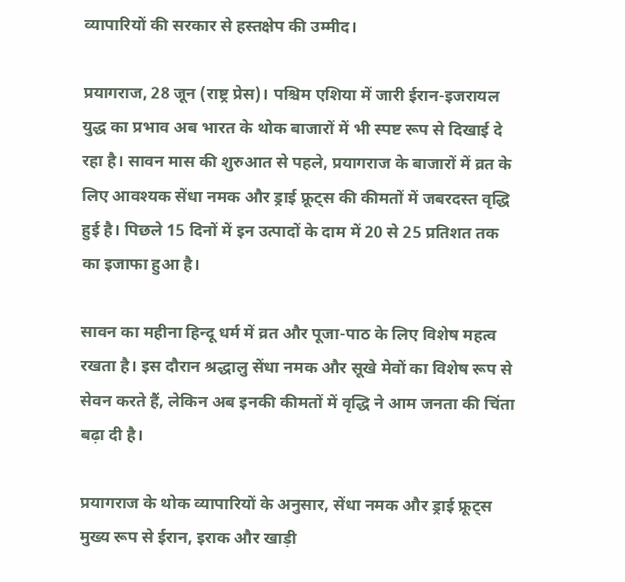व्यापारियों की सरकार से हस्तक्षेप की उम्मीद।

प्रयागराज, 28 जून (राष्ट्र प्रेस)। पश्चिम एशिया में जारी ईरान-इजरायल युद्ध का प्रभाव अब भारत के थोक बाजारों में भी स्पष्ट रूप से दिखाई दे रहा है। सावन मास की शुरुआत से पहले, प्रयागराज के बाजारों में व्रत के लिए आवश्यक सेंधा नमक और ड्राई फ्रूट्स की कीमतों में जबरदस्त वृद्धि हुई है। पिछले 15 दिनों में इन उत्पादों के दाम में 20 से 25 प्रतिशत तक का इजाफा हुआ है।

सावन का महीना हिन्दू धर्म में व्रत और पूजा-पाठ के लिए विशेष महत्व रखता है। इस दौरान श्रद्धालु सेंधा नमक और सूखे मेवों का विशेष रूप से सेवन करते हैं, लेकिन अब इनकी कीमतों में वृद्धि ने आम जनता की चिंता बढ़ा दी है।

प्रयागराज के थोक व्यापारियों के अनुसार, सेंधा नमक और ड्राई फ्रूट्स मुख्य रूप से ईरान, इराक और खाड़ी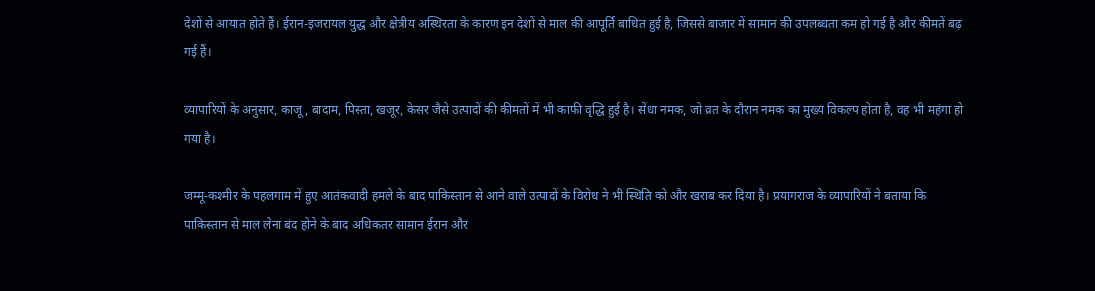देशों से आयात होते हैं। ईरान-इजरायल युद्ध और क्षेत्रीय अस्थिरता के कारण इन देशों से माल की आपूर्ति बाधित हुई है, जिससे बाजार में सामान की उपलब्धता कम हो गई है और कीमतें बढ़ गई हैं।

व्यापारियों के अनुसार, काजू, बादाम, पिस्ता, खजूर, केसर जैसे उत्पादों की कीमतों में भी काफी वृद्धि हुई है। सेंधा नमक, जो व्रत के दौरान नमक का मुख्य विकल्प होता है, वह भी महंगा हो गया है।

जम्मू-कश्मीर के पहलगाम में हुए आतंकवादी हमले के बाद पाकिस्तान से आने वाले उत्पादों के विरोध ने भी स्थिति को और खराब कर दिया है। प्रयागराज के व्यापारियों ने बताया कि पाकिस्तान से माल लेना बंद होने के बाद अधिकतर सामान ईरान और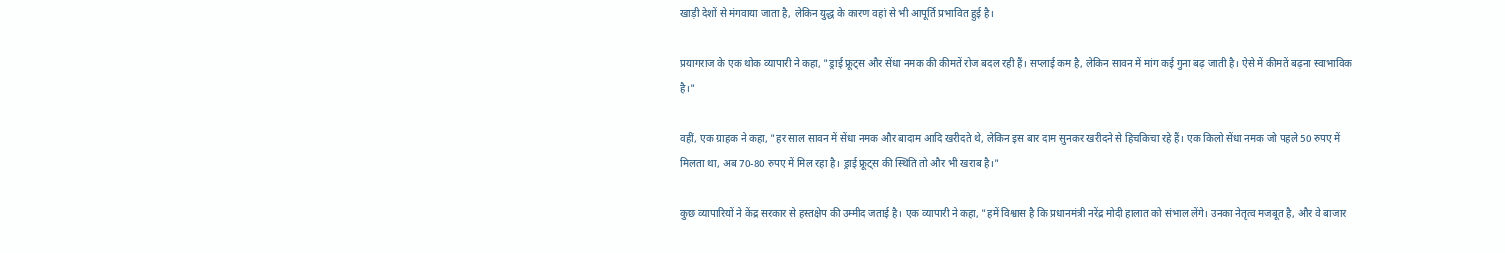खाड़ी देशों से मंगवाया जाता है, लेकिन युद्ध के कारण वहां से भी आपूर्ति प्रभावित हुई है।

प्रयागराज के एक थोक व्यापारी ने कहा, "ड्राई फ्रूट्स और सेंधा नमक की कीमतें रोज बदल रही हैं। सप्लाई कम है, लेकिन सावन में मांग कई गुना बढ़ जाती है। ऐसे में कीमतें बढ़ना स्वाभाविक है।"

वहीं, एक ग्राहक ने कहा, "हर साल सावन में सेंधा नमक और बादाम आदि खरीदते थे, लेकिन इस बार दाम सुनकर खरीदने से हिचकिचा रहे हैं। एक किलो सेंधा नमक जो पहले 50 रुपए में मिलता था, अब 70-80 रुपए में मिल रहा है। ड्राई फ्रूट्स की स्थिति तो और भी खराब है।"

कुछ व्यापारियों ने केंद्र सरकार से हस्तक्षेप की उम्मीद जताई है। एक व्यापारी ने कहा, "हमें विश्वास है कि प्रधानमंत्री नरेंद्र मोदी हालात को संभाल लेंगे। उनका नेतृत्व मजबूत है, और वे बाजार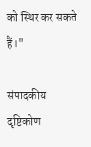को स्थिर कर सकते हैं।"

संपादकीय दृष्टिकोण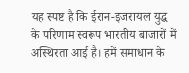यह स्पष्ट है कि ईरान-इजरायल युद्ध के परिणाम स्वरूप भारतीय बाजारों में अस्थिरता आई है। हमें समाधान के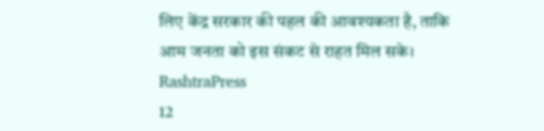लिए केंद्र सरकार की पहल की आवश्यकता है, ताकि आम जनता को इस संकट से राहत मिल सके।
RashtraPress
12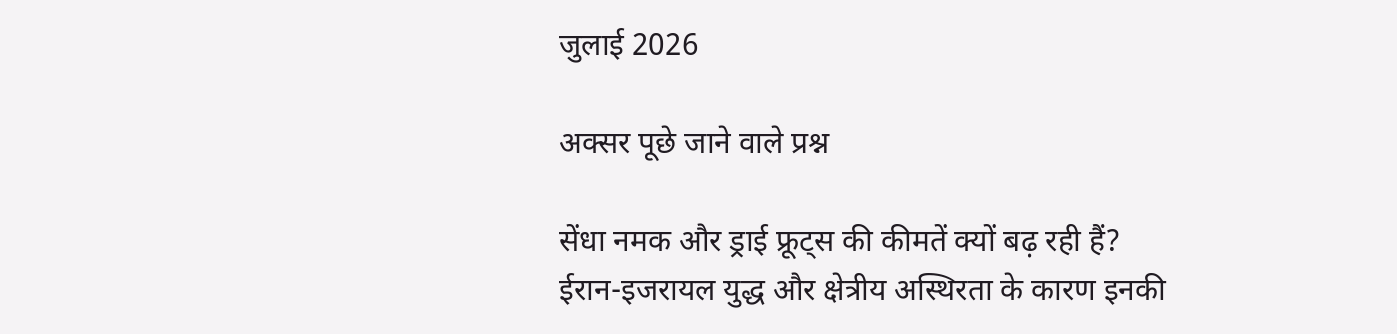जुलाई 2026

अक्सर पूछे जाने वाले प्रश्न

सेंधा नमक और ड्राई फ्रूट्स की कीमतें क्यों बढ़ रही हैं?
ईरान-इजरायल युद्ध और क्षेत्रीय अस्थिरता के कारण इनकी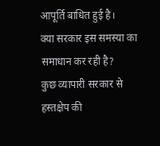आपूर्ति बाधित हुई है।
क्या सरकार इस समस्या का समाधान कर रही है?
कुछ व्यापारी सरकार से हस्तक्षेप की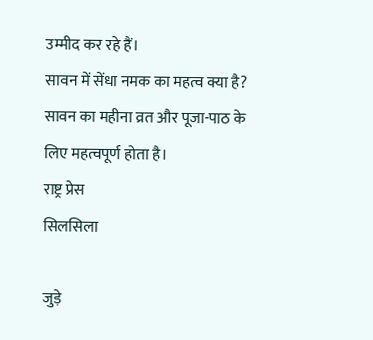उम्मीद कर रहे हैं।
सावन में सेंधा नमक का महत्व क्या है?
सावन का महीना व्रत और पूजा-पाठ के लिए महत्वपूर्ण होता है।
राष्ट्र प्रेस
सिलसिला

जुड़े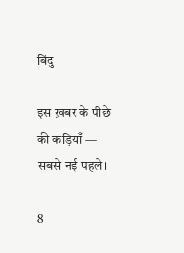बिंदु

इस ख़बर के पीछे की कड़ियाँ — सबसे नई पहले।

8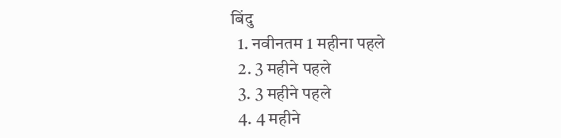बिंदु
  1. नवीनतम 1 महीना पहले
  2. 3 महीने पहले
  3. 3 महीने पहले
  4. 4 महीने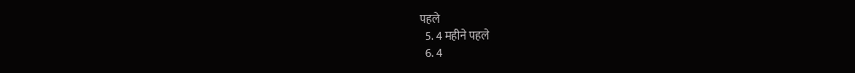पहले
  5. 4 महीने पहले
  6. 4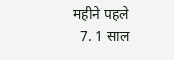महीने पहले
  7. 1 साल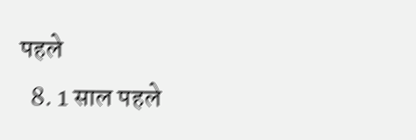पहले
  8. 1 साल पहले